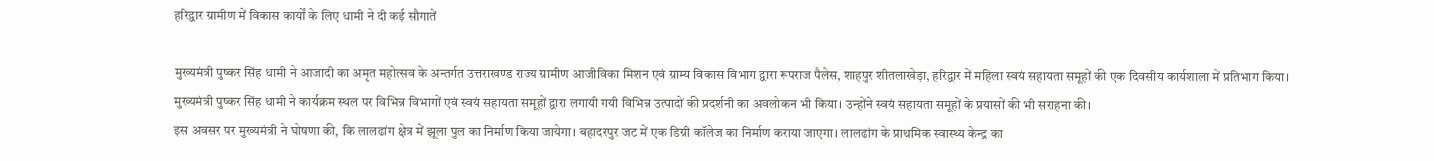हरिद्वार ग्रामीण में विकास कार्यों के लिए धामी ने दी कई सौगातें

मुख्यमंत्री पुष्कर सिंह धामी ने आजादी का अमृत महोत्सव के अन्तर्गत उत्तराखण्ड राज्य ग्रामीण आजीविका मिशन एवं ग्राम्य विकास विभाग द्वारा रूपराज पैलेस, शाहपुर शीतलाखेड़ा, हरिद्वार में महिला स्वयं सहायता समूहों की एक दिवसीय कार्यशाला में प्रतिभाग किया।
मुख्यमंत्री पुष्कर सिंह धामी ने कार्यक्रम स्थल पर विभिन्न विभागों एवं स्वयं सहायता समूहों द्वारा लगायी गयी विभिन्न उत्पादों की प्रदर्शनी का अवलोकन भी किया। उन्होंने स्वयं सहायता समूहों के प्रयासों की भी सराहना की।
इस अवसर पर मुख्यमंत्री ने घोषणा की, कि लालढांग क्षेत्र में झूला पुल का निर्माण किया जायेगा। बहादरपुर जट में एक डिग्री कॉलेज का निर्माण कराया जाएगा। लालढांग के प्राथमिक स्वास्थ्य केन्द्र का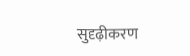सुदृढ़ीकरण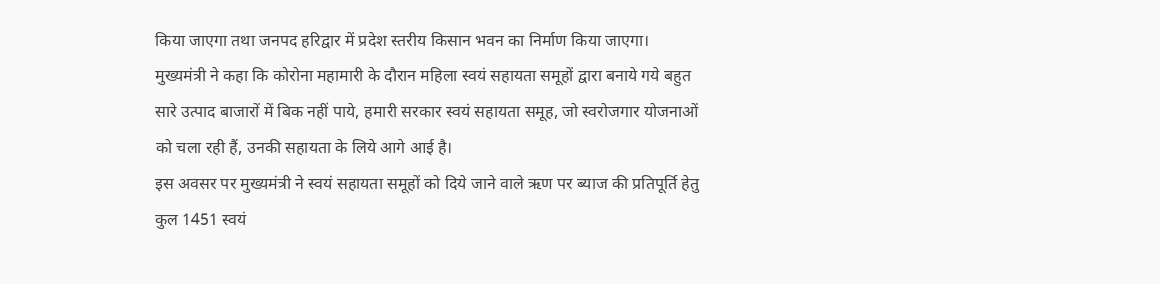किया जाएगा तथा जनपद हरिद्वार में प्रदेश स्तरीय किसान भवन का निर्माण किया जाएगा।
मुख्यमंत्री ने कहा कि कोरोना महामारी के दौरान महिला स्वयं सहायता समूहों द्वारा बनाये गये बहुत सारे उत्पाद बाजारों में बिक नहीं पाये, हमारी सरकार स्वयं सहायता समूह, जो स्वरोजगार योजनाओं को चला रही हैं, उनकी सहायता के लिये आगे आई है।
इस अवसर पर मुख्यमंत्री ने स्वयं सहायता समूहों को दिये जाने वाले ऋण पर ब्याज की प्रतिपूर्ति हेतु कुल 1451 स्वयं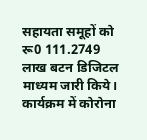सहायता समूहों को रू0 111.2749 लाख बटन डिजिटल माध्यम जारी किये।
कार्यक्रम में कोरोना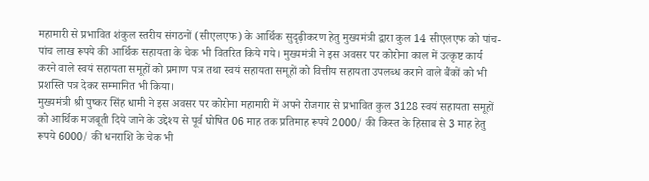महामारी से प्रभावित शंकुल स्तरीय संगठनों (सीएलएफ) के आर्थिक सुदृढ़ीकरण हेतु मुख्यमंत्री द्वारा कुल 14 सीएलएफ को पांच-पांच लाख रूपये की आर्थिक सहायता के चेक भी वितरित किये गये। मुख्यमंत्री ने इस अवसर पर कोरोना काल में उत्कृष्ट कार्य करने वाले स्वयं सहायता समूहों को प्रमाण पत्र तथा स्वयं सहायता समूहों को वित्तीय सहायता उपलब्ध कराने वाले बैंकों को भी प्रशस्ति पत्र देकर सम्मानित भी किया।
मुख्यमंत्री श्री पुष्कर सिंह धामी ने इस अवसर पर कोरोना महामारी में अपने रोजगार से प्रभावित कुल 3128 स्वयं सहायता समूहों को आर्थिक मजबूती दिये जाने के उद्देश्य से पूर्व घोषित 06 माह तक प्रतिमाह रूपये 2000/ की किस्त के हिसाब से 3 माह हेतु रूपये 6000/ की धनराशि के चेक भी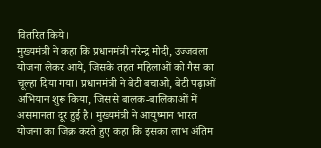वितरित किये।
मुख्यमंत्री ने कहा कि प्रधानमंत्री नरेन्द्र मोदी, उज्जवला योजना लेकर आये, जिसके तहत महिलाओं को गैस का चूल्हा दिया गया। प्रधानमंत्री ने बेटी बचाओ, बेटी पढ़ाओं अभियान शुरू किया, जिससे बालक-बालिकाओं में असमानता दूर हुई है। मुख्यमंत्री ने आयुष्मान भारत योजना का जिक्र करते हुए कहा कि इसका लाभ अंतिम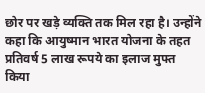छोर पर खड़े व्यक्ति तक मिल रहा है। उन्होंने कहा कि आयुष्मान भारत योजना के तहत प्रतिवर्ष 5 लाख रूपये का इलाज मुफ्त किया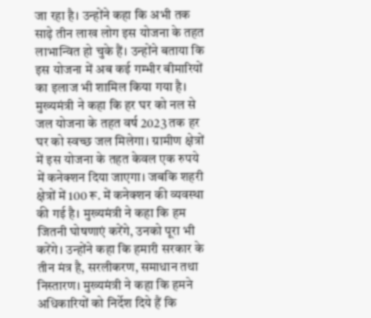जा रहा है। उन्होंने कहा कि अभी तक साढ़े तीन लाख लोग इस योजना के तहत लाभान्वित हो चुके हैं। उन्होंने बताया कि इस योजना में अब कई गम्भीर बीमारियों का इलाज भी शामिल किया गया है।
मुख्यमंत्री ने कहा कि हर घर को नल से जल योजना के तहत वर्ष 2023 तक हर घर को स्वच्छ जल मिलेगा। ग्रामीण क्षेत्रों में इस योजना के तहत केवल एक रुपये में कनेक्शन दिया जाएगा। जबकि शहरी क्षेत्रों में 100 रू. में कनेक्शन की व्यवस्था की गई है। मुख्यमंत्री ने कहा कि हम जितनी घोषणाएं करेंगे, उनको पूरा भी करेंगे। उन्होंने कहा कि हमारी सरकार के तीन मंत्र है, सरलीकरण, समाधान तथा निस्तारण। मुख्यमंत्री ने कहा कि हमने अधिकारियों को निर्देश दिये हैं कि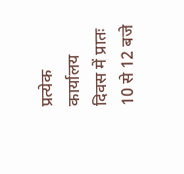प्रत्येक कार्यालय दिवस में प्रातः 10 से 12 बजे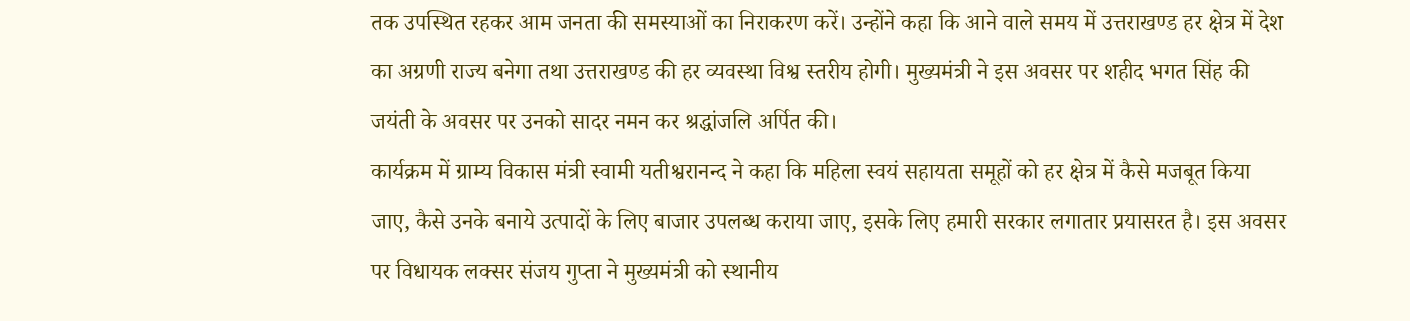तक उपस्थित रहकर आम जनता की समस्याओं का निराकरण करें। उन्होंने कहा कि आने वाले समय में उत्तराखण्ड हर क्षेत्र में देश का अग्रणी राज्य बनेगा तथा उत्तराखण्ड की हर व्यवस्था विश्व स्तरीय होगी। मुख्यमंत्री ने इस अवसर पर शहीद भगत सिंह की जयंती के अवसर पर उनको सादर नमन कर श्रद्धांजलि अर्पित की।
कार्यक्रम में ग्राम्य विकास मंत्री स्वामी यतीश्वरानन्द ने कहा कि महिला स्वयं सहायता समूहों को हर क्षेत्र में कैसे मजबूत किया जाए, कैसे उनके बनाये उत्पादों के लिए बाजार उपलब्ध कराया जाए, इसके लिए हमारी सरकार लगातार प्रयासरत है। इस अवसर पर विधायक लक्सर संजय गुप्ता ने मुख्यमंत्री को स्थानीय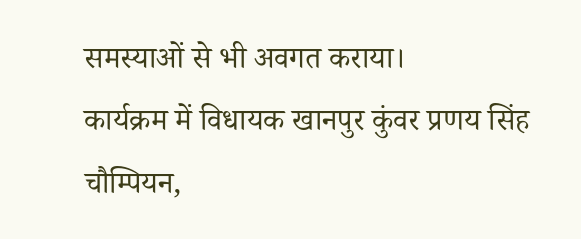समस्याओं से भी अवगत कराया।
कार्यक्रम में विधायक खानपुर कुंवर प्रणय सिंह चौम्पियन,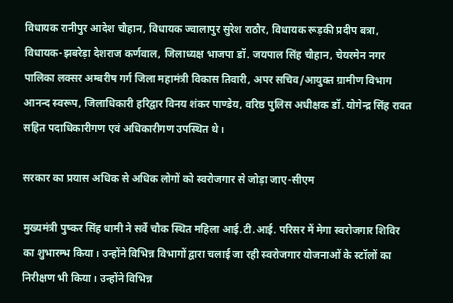विधायक रानीपुर आदेश चौहान, विधायक ज्वालापुर सुरेश राठौर, विधायक रूड़की प्रदीप बत्रा, विधायक-झबरेड़ा देशराज कर्णवाल, जिलाध्यक्ष भाजपा डॉ. जयपाल सिंह चौहान, चेयरमेन नगर पालिका लक्सर अम्बरीष गर्ग जिला महामंत्री विकास तिवारी, अपर सचिव/आयुक्त ग्रामीण विभाग आनन्द स्वरूप, जिलाधिकारी हरिद्वार विनय शंकर पाण्डेय, वरिष्ठ पुलिस अधीक्षक डॉ. योगेन्द्र सिंह रावत सहित पदाधिकारीगण एवं अधिकारीगण उपस्थित थे।

सरकार का प्रयास अधिक से अधिक लोगों को स्वरोजगार से जोड़ा जाए-सीएम

मुख्यमंत्री पुष्कर सिंह धामी ने सर्वे चौक स्थित महिला आई.टी.आई. परिसर में मेगा स्वरोजगार शिविर का शुभारम्भ किया। उन्होंने विभिन्न विभागों द्वारा चलाई जा रही स्वरोजगार योजनाओं के स्टॉलों का निरीक्षण भी किया। उन्होंने विभिन्न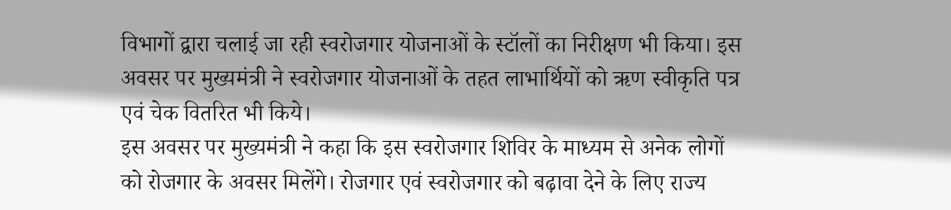विभागों द्वारा चलाई जा रही स्वरोजगार योजनाओं के स्टॉलों का निरीक्षण भी किया। इस अवसर पर मुख्यमंत्री ने स्वरोजगार योजनाओं के तहत लाभार्थियों को ऋण स्वीकृति पत्र एवं चेक वितरित भी किये।
इस अवसर पर मुख्यमंत्री ने कहा कि इस स्वरोजगार शिविर के माध्यम से अनेक लोगों को रोजगार के अवसर मिलेंगे। रोजगार एवं स्वरोजगार को बढ़ावा देने के लिए राज्य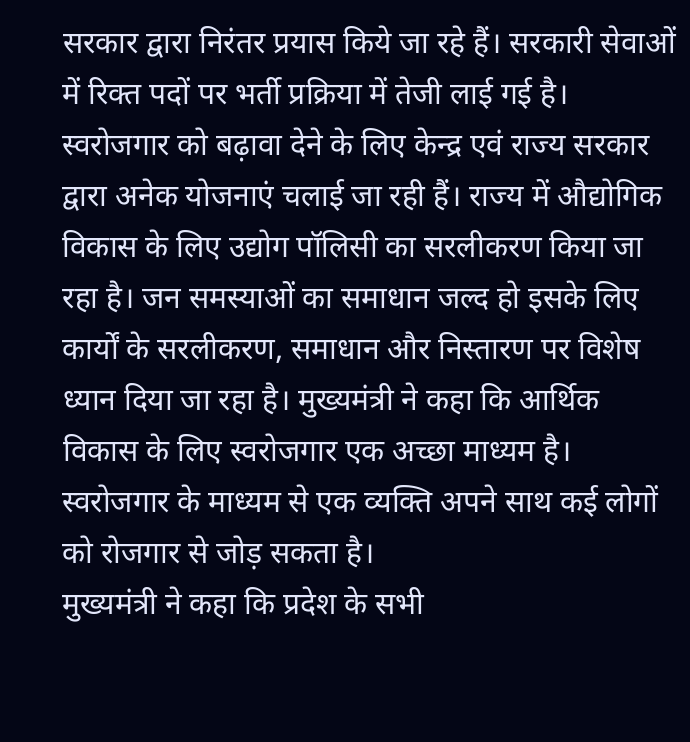सरकार द्वारा निरंतर प्रयास किये जा रहे हैं। सरकारी सेवाओं में रिक्त पदों पर भर्ती प्रक्रिया में तेजी लाई गई है। स्वरोजगार को बढ़ावा देने के लिए केन्द्र एवं राज्य सरकार द्वारा अनेक योजनाएं चलाई जा रही हैं। राज्य में औद्योगिक विकास के लिए उद्योग पॉलिसी का सरलीकरण किया जा रहा है। जन समस्याओं का समाधान जल्द हो इसके लिए कार्यों के सरलीकरण, समाधान और निस्तारण पर विशेष ध्यान दिया जा रहा है। मुख्यमंत्री ने कहा कि आर्थिक विकास के लिए स्वरोजगार एक अच्छा माध्यम है। स्वरोजगार के माध्यम से एक व्यक्ति अपने साथ कई लोगों को रोजगार से जोड़ सकता है।
मुख्यमंत्री ने कहा कि प्रदेश के सभी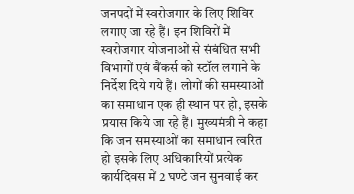जनपदों में स्वरोजगार के लिए शिविर लगाए जा रहे हैं। इन शिविरों में स्वरोजगार योजनाओं से संबंधित सभी विभागों एवं बैंकर्स को स्टॉल लगाने के निर्देश दिये गये हैं। लोगों की समस्याओं का समाधान एक ही स्थान पर हो, इसके प्रयास किये जा रहे हैं। मुख्यमंत्री ने कहा कि जन समस्याओं का समाधान त्वरित हो इसके लिए अधिकारियों प्रत्येक कार्यदिवस में 2 घण्टे जन सुनवाई कर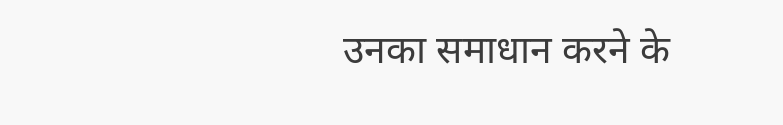उनका समाधान करने के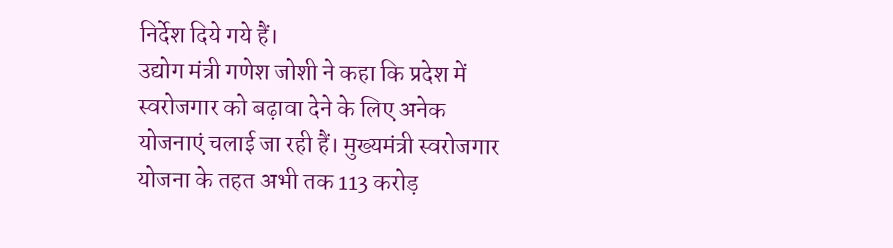निर्देश दिये गये हैं।
उद्योग मंत्री गणेश जोशी ने कहा कि प्रदेश में स्वरोजगार को बढ़ावा देने के लिए अनेक योजनाएं चलाई जा रही हैं। मुख्यमंत्री स्वरोजगार योजना के तहत अभी तक 113 करोड़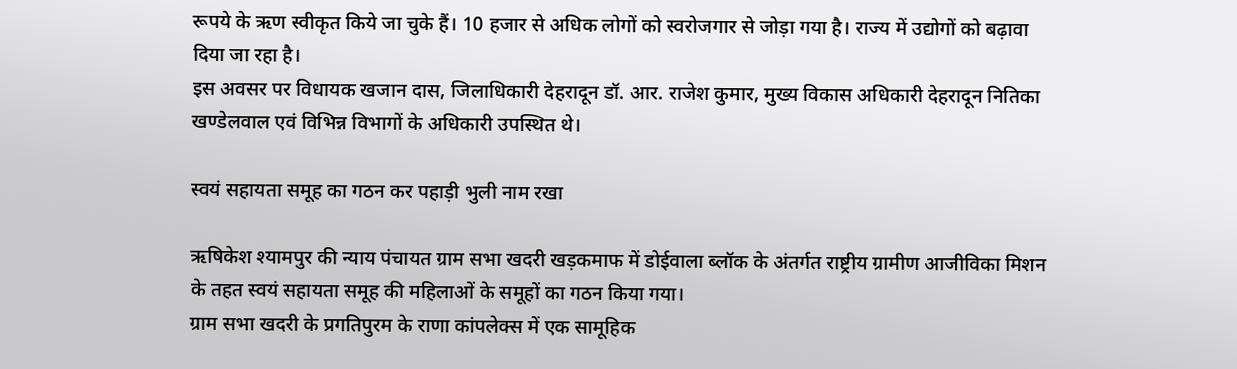रूपये के ऋण स्वीकृत किये जा चुके हैं। 10 हजार से अधिक लोगों को स्वरोजगार से जोड़ा गया है। राज्य में उद्योगों को बढ़ावा दिया जा रहा है।
इस अवसर पर विधायक खजान दास, जिलाधिकारी देहरादून डॉ. आर. राजेश कुमार, मुख्य विकास अधिकारी देहरादून नितिका खण्डेलवाल एवं विभिन्न विभागों के अधिकारी उपस्थित थे।

स्वयं सहायता समूह का गठन कर पहाड़ी भुली नाम रखा

ऋषिकेश श्यामपुर की न्याय पंचायत ग्राम सभा खदरी खड़कमाफ में डोईवाला ब्लॉक के अंतर्गत राष्ट्रीय ग्रामीण आजीविका मिशन के तहत स्वयं सहायता समूह की महिलाओं के समूहों का गठन किया गया।
ग्राम सभा खदरी के प्रगतिपुरम के राणा कांपलेक्स में एक सामूहिक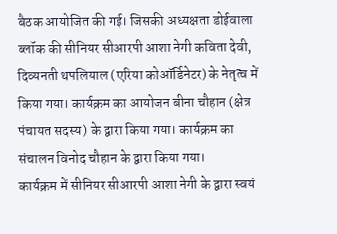बैठक आयोजित की गई। जिसकी अध्यक्षता डोईवाला ब्लॉक की सीनियर सीआरपी आशा नेगी कविता देवी, दिव्यनती थपलियाल (एरिया कोऑर्डिनेटर) के नेतृत्व में किया गया। कार्यक्रम का आयोजन बीना चौहान (क्षेत्र पंचायत सदस्य) के द्वारा किया गया। कार्यक्रम का संचालन विनोद चौहान के द्वारा किया गया।
कार्यक्रम में सीनियर सीआरपी आशा नेगी के द्वारा स्वयं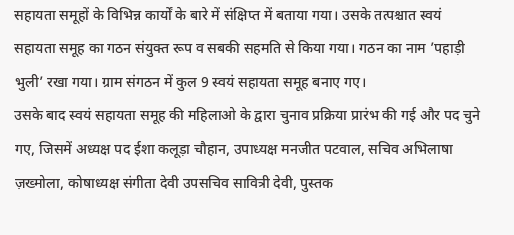सहायता समूहों के विभिन्न कार्यों के बारे में संक्षिप्त में बताया गया। उसके तत्पश्चात स्वयं सहायता समूह का गठन संयुक्त रूप व सबकी सहमति से किया गया। गठन का नाम ’पहाड़ी भुली’ रखा गया। ग्राम संगठन में कुल 9 स्वयं सहायता समूह बनाए गए।
उसके बाद स्वयं सहायता समूह की महिलाओ के द्वारा चुनाव प्रक्रिया प्रारंभ की गई और पद चुने गए, जिसमें अध्यक्ष पद ईशा कलूड़ा चौहान, उपाध्यक्ष मनजीत पटवाल, सचिव अभिलाषा ज़ख्मोला, कोषाध्यक्ष संगीता देवी उपसचिव सावित्री देवी, पुस्तक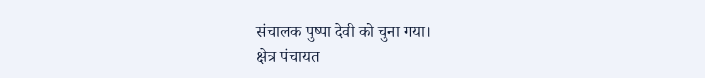संचालक पुष्पा देवी को चुना गया।
क्षेत्र पंचायत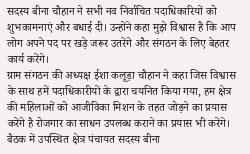सदस्य बीना चौहान ने सभी नव निर्वाचित पदाधिकारियों को शुभकामनाएं और बधाई दी। उन्होंने कहा मुझे विश्वास है कि आप लोग अपने पद पर खड़े जरूर उतरेंगे और संगठन के लिए बेहतर कार्य करेंगे।
ग्राम संगठन की अध्यक्ष ईशा कलूड़ा चौहान ने कहा जिस विश्वास के साथ हमें पदाधिकारीयों के द्वारा चयनित किया गया, हम क्षेत्र की महिलाओं को आजीविका मिशन के तहत जोड़ने का प्रयास करेंगे है रोजगार का साधन उपलब्ध कराने का प्रयास भी करेंगे।
बैठक में उपस्थित क्षेत्र पंचायत सदस्य बीना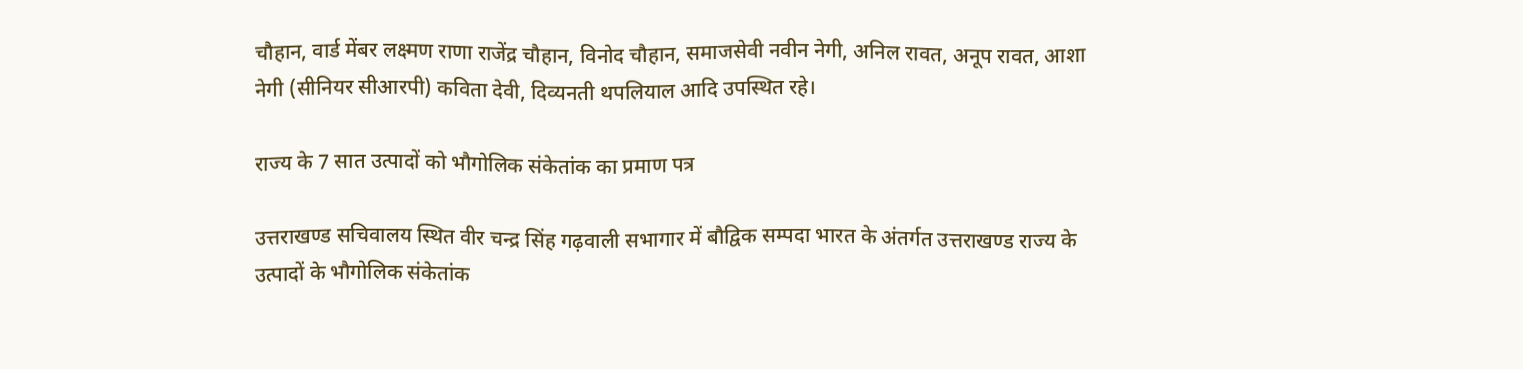चौहान, वार्ड मेंबर लक्ष्मण राणा राजेंद्र चौहान, विनोद चौहान, समाजसेवी नवीन नेगी, अनिल रावत, अनूप रावत, आशा नेगी (सीनियर सीआरपी) कविता देवी, दिव्यनती थपलियाल आदि उपस्थित रहे।

राज्य के 7 सात उत्पादों को भौगोलिक संकेतांक का प्रमाण पत्र

उत्तराखण्ड सचिवालय स्थित वीर चन्द्र सिंह गढ़वाली सभागार में बौद्विक सम्पदा भारत के अंतर्गत उत्तराखण्ड राज्य के उत्पादों के भौगोलिक संकेतांक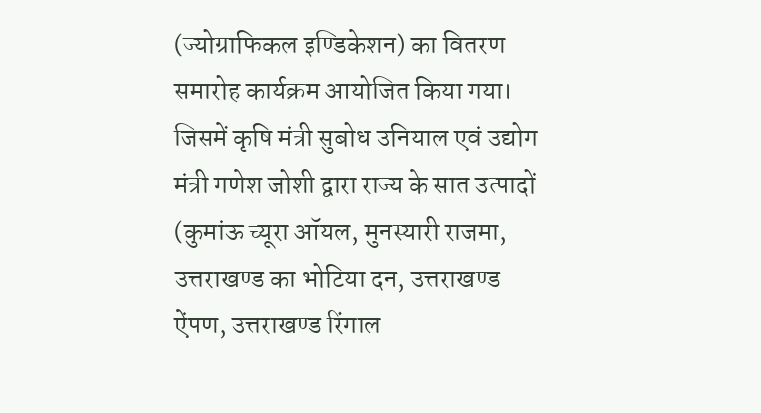(ज्योग्राफिकल इण्डिकेशन) का वितरण समारोह कार्यक्रम आयोजित किया गया। जिसमें कृषि मंत्री सुबोध उनियाल एवं उद्योग मंत्री गणेश जोशी द्वारा राज्य के सात उत्पादों (कुमांऊ च्यूरा ऑयल, मुनस्यारी राजमा, उत्तराखण्ड का भोटिया दन, उत्तराखण्ड ऐंपण, उत्तराखण्ड रिंगाल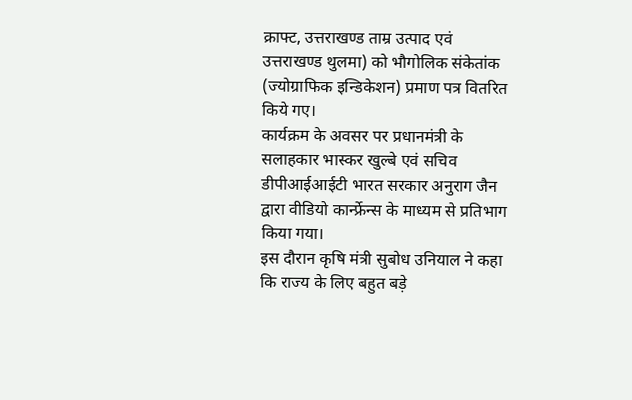क्राफ्ट, उत्तराखण्ड ताम्र उत्पाद एवं उत्तराखण्ड थुलमा) को भौगोलिक संकेतांक (ज्योग्राफिक इन्डिकेशन) प्रमाण पत्र वितरित किये गए।
कार्यक्रम के अवसर पर प्रधानमंत्री के सलाहकार भास्कर खुल्बे एवं सचिव डीपीआईआईटी भारत सरकार अनुराग जैन द्वारा वीडियो कार्न्फ्रेन्स के माध्यम से प्रतिभाग किया गया।
इस दौरान कृषि मंत्री सुबोध उनियाल ने कहा कि राज्य के लिए बहुत बड़े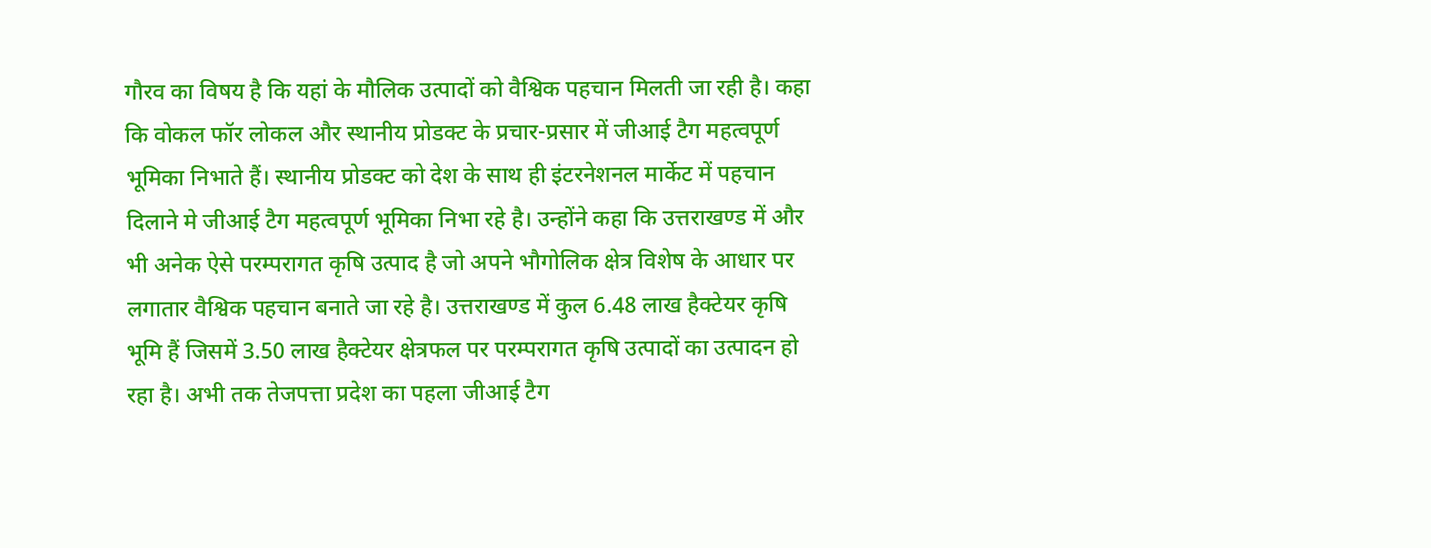गौरव का विषय है कि यहां के मौलिक उत्पादों को वैश्विक पहचान मिलती जा रही है। कहा कि वोकल फॉर लोकल और स्थानीय प्रोडक्ट के प्रचार-प्रसार में जीआई टैग महत्वपूर्ण भूमिका निभाते हैं। स्थानीय प्रोडक्ट को देश के साथ ही इंटरनेशनल मार्केट में पहचान दिलाने मे जीआई टैग महत्वपूर्ण भूमिका निभा रहे है। उन्होंने कहा कि उत्तराखण्ड में और भी अनेक ऐसे परम्परागत कृषि उत्पाद है जो अपने भौगोलिक क्षेत्र विशेष के आधार पर लगातार वैश्विक पहचान बनाते जा रहे है। उत्तराखण्ड में कुल 6.48 लाख हैक्टेयर कृषि भूमि हैं जिसमें 3.50 लाख हैक्टेयर क्षेत्रफल पर परम्परागत कृषि उत्पादों का उत्पादन हो रहा है। अभी तक तेजपत्ता प्रदेश का पहला जीआई टैग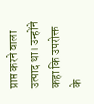प्राप्त करने वाला उत्पाद था। उन्होंने कहा कि उपरोक्त के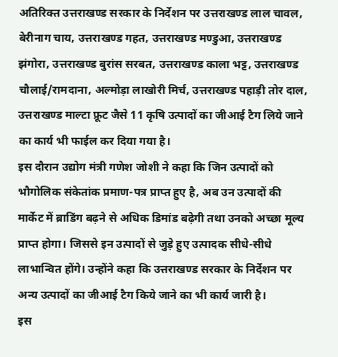अतिरिक्त उत्तराखण्ड सरकार के निर्देशन पर उत्तराखण्ड लाल चावल, बेरीनाग चाय, उत्तराखण्ड गहत, उत्तराखण्ड मण्डुआ, उत्तराखण्ड झंगोरा, उत्तराखण्ड बुरांस सरबत, उत्तराखण्ड काला भट्ट, उत्तराखण्ड चौलाई/रामदाना, अल्मोड़ा लाखोरी मिर्च, उत्तराखण्ड पहाड़ी तोर दाल, उत्तराखण्ड माल्टा फ्रूट जैसे 11 कृषि उत्पादों का जीआई टैग लिये जाने का कार्य भी फाईल कर दिया गया है।
इस दौरान उद्योग मंत्री गणेश जोशी ने कहा कि जिन उत्पादों को भौगोलिक संकेतांक प्रमाण-पत्र प्राप्त हुए है, अब उन उत्पादों की मार्केट में ब्राडिंग बढ़ने से अधिक डिमांड बढ़ेगी तथा उनको अच्छा मूल्य प्राप्त होगा। जिससे इन उत्पादों से जुड़े हुए उत्पादक सीधे-सीधे लाभान्वित होंगे। उन्होंने कहा कि उत्तराखण्ड सरकार के निर्देशन पर अन्य उत्पादों का जीआई टैग किये जाने का भी कार्य जारी है।
इस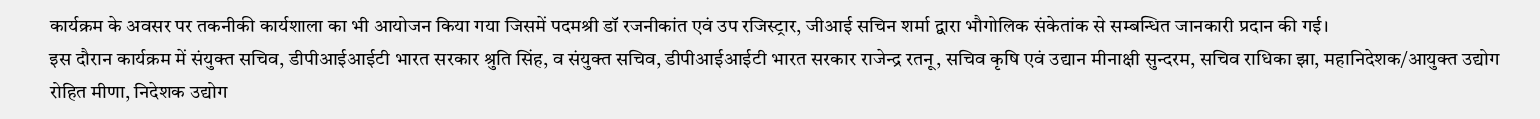कार्यक्रम के अवसर पर तकनीकी कार्यशाला का भी आयोजन किया गया जिसमें पदमश्री डॉ रजनीकांत एवं उप रजिस्ट्रार, जीआई सचिन शर्मा द्वारा भौगोलिक संकेतांक से सम्बन्धित जानकारी प्रदान की गई।
इस दौरान कार्यक्रम में संयुक्त सचिव, डीपीआईआईटी भारत सरकार श्रुति सिंह, व संयुक्त सचिव, डीपीआईआईटी भारत सरकार राजेन्द्र रतनू, सचिव कृषि एवं उद्यान मीनाक्षी सुन्दरम, सचिव राधिका झा, महानिदेशक/आयुक्त उद्योग रोहित मीणा, निदेशक उद्योग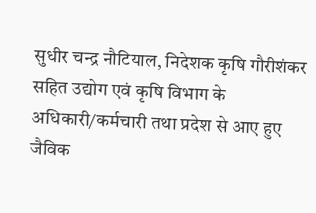सुधीर चन्द्र नौटियाल, निदेशक कृषि गौरीशंकर सहित उद्योग एवं कृषि विभाग के अधिकारी/कर्मचारी तथा प्रदेश से आए हुए जैविक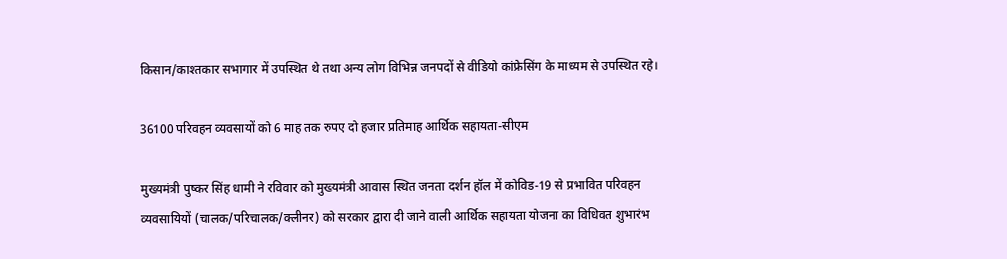किसान/काश्तकार सभागार में उपस्थित थे तथा अन्य लोग विभिन्न जनपदों से वीडियो कांफ्रेसिंग के माध्यम से उपस्थित रहे।

36100 परिवहन व्यवसायों को 6 माह तक रुपए दो हजार प्रतिमाह आर्थिक सहायता-सीएम

मुख्यमंत्री पुष्कर सिंह धामी ने रविवार को मुख्यमंत्री आवास स्थित जनता दर्शन हॉल में कोविड-19 से प्रभावित परिवहन व्यवसायियों (चालक/परिचालक/क्लीनर) को सरकार द्वारा दी जाने वाली आर्थिक सहायता योजना का विधिवत शुभारंभ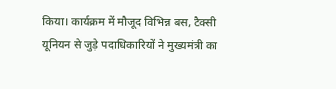किया। कार्यक्रम में मौजूद विभिन्न बस, टैक्सी यूनियन से जुड़े पदाधिकारियों ने मुख्यमंत्री का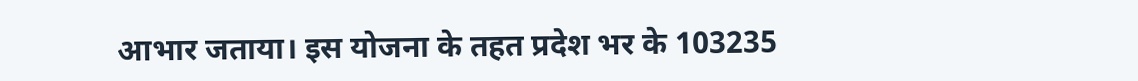आभार जताया। इस योजना के तहत प्रदेश भर के 103235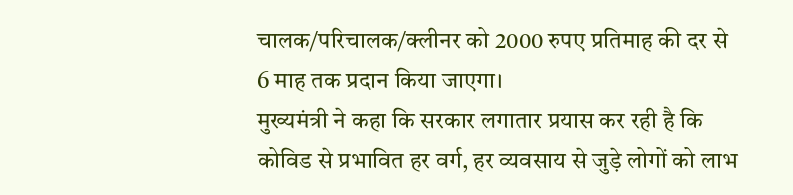चालक/परिचालक/क्लीनर को 2000 रुपए प्रतिमाह की दर से 6 माह तक प्रदान किया जाएगा।
मुख्यमंत्री ने कहा कि सरकार लगातार प्रयास कर रही है कि कोविड से प्रभावित हर वर्ग, हर व्यवसाय से जुड़े लोगों को लाभ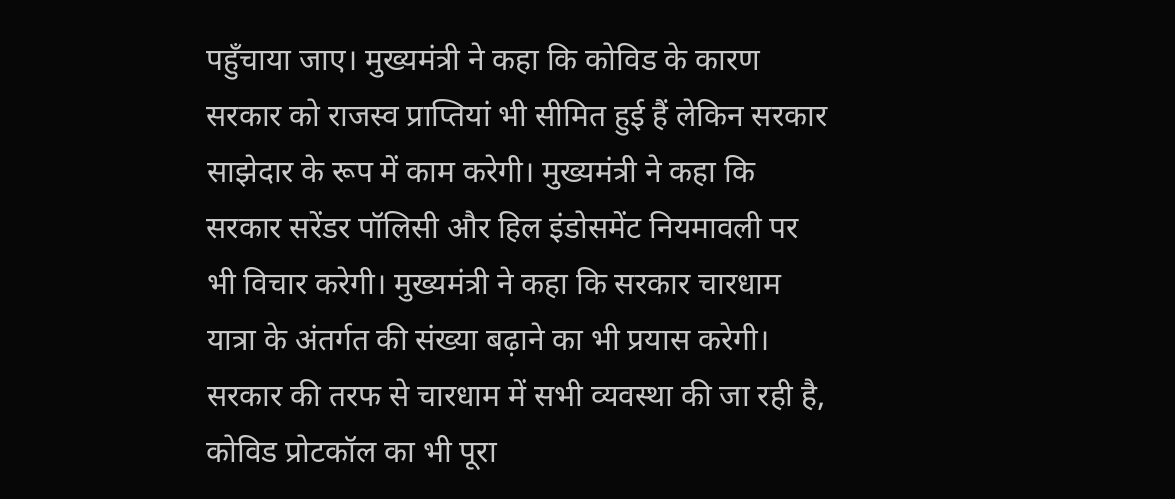पहुँचाया जाए। मुख्यमंत्री ने कहा कि कोविड के कारण सरकार को राजस्व प्राप्तियां भी सीमित हुई हैं लेकिन सरकार साझेदार के रूप में काम करेगी। मुख्यमंत्री ने कहा कि सरकार सरेंडर पॉलिसी और हिल इंडोसमेंट नियमावली पर भी विचार करेगी। मुख्यमंत्री ने कहा कि सरकार चारधाम यात्रा के अंतर्गत की संख्या बढ़ाने का भी प्रयास करेगी। सरकार की तरफ से चारधाम में सभी व्यवस्था की जा रही है, कोविड प्रोटकॉल का भी पूरा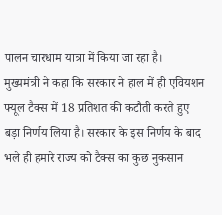पालन चारधाम यात्रा में किया जा रहा है।
मुख्यमंत्री ने कहा कि सरकार ने हाल में ही एवियशन फ्यूल टैक्स में 18 प्रतिशत की कटौती करते हुए बड़ा निर्णय लिया है। सरकार के इस निर्णय के बाद भले ही हमारे राज्य को टैक्स का कुछ नुकसान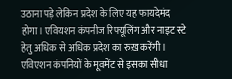उठाना पड़े लेकिन प्रदेश के लिए यह फायदेमंद होगा। एवियशन कंपनीज रिफ्यूलिंग और नाइट स्टे हेतु अधिक से अधिक प्रदेश का रुख़ करेंगी। एविएशन कंपनियों के मूवमेंट से इसका सीधा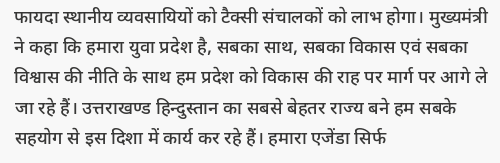फायदा स्थानीय व्यवसायियों को टैक्सी संचालकों को लाभ होगा। मुख्यमंत्री ने कहा कि हमारा युवा प्रदेश है, सबका साथ, सबका विकास एवं सबका विश्वास की नीति के साथ हम प्रदेश को विकास की राह पर मार्ग पर आगे ले जा रहे हैं। उत्तराखण्ड हिन्दुस्तान का सबसे बेहतर राज्य बने हम सबके सहयोग से इस दिशा में कार्य कर रहे हैं। हमारा एजेंडा सिर्फ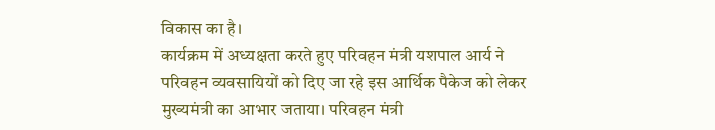विकास का है।
कार्यक्रम में अध्यक्षता करते हुए परिवहन मंत्री यशपाल आर्य ने परिवहन व्यवसायियों को दिए जा रहे इस आर्थिक पैकेज को लेकर मुख्यमंत्री का आभार जताया। परिवहन मंत्री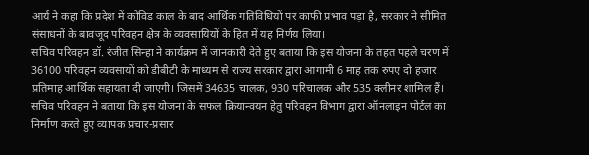आर्य ने कहा कि प्रदेश में कोविड काल के बाद आर्थिक गतिविधियों पर काफी प्रभाव पड़ा है, सरकार ने सीमित संसाधनों के बावजूद परिवहन क्षेत्र के व्यवसायियों के हित में यह निर्णय लिया।
सचिव परिवहन डॉ. रंजीत सिन्हा ने कार्यक्रम में जानकारी देते हुए बताया कि इस योजना के तहत पहले चरण में 36100 परिवहन व्यवसायों को डीबीटी के माध्यम से राज्य सरकार द्वारा आगामी 6 माह तक रुपए दो हजार प्रतिमाह आर्थिक सहायता दी जाएगी। जिसमें 34635 चालक, 930 परिचालक और 535 क्लीनर शामिल हैं। सचिव परिवहन ने बताया कि इस योजना के सफल क्रियान्वयन हेतु परिवहन विभाग द्वारा ऑनलाइन पोर्टल का निर्माण करते हुए व्यापक प्रचार-प्रसार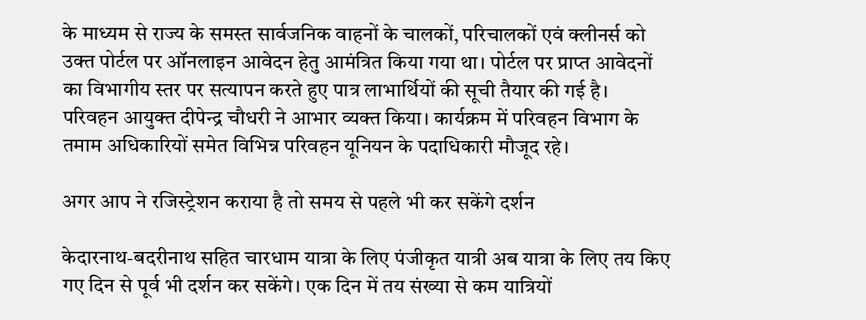के माध्यम से राज्य के समस्त सार्वजनिक वाहनों के चालकों, परिचालकों एवं क्लीनर्स को उक्त पोर्टल पर ऑनलाइन आवेदन हेतु आमंत्रित किया गया था। पोर्टल पर प्राप्त आवेदनों का विभागीय स्तर पर सत्यापन करते हुए पात्र लाभार्थियों की सूची तैयार की गई है।
परिवहन आयुक्त दीपेन्द्र चौधरी ने आभार व्यक्त किया। कार्यक्रम में परिवहन विभाग के तमाम अधिकारियों समेत विभिन्न परिवहन यूनियन के पदाधिकारी मौजूद रहे।

अगर आप ने रजिस्ट्रेशन कराया है तो समय से पहले भी कर सकेंगे दर्शन

केदारनाथ-बदरीनाथ सहित चारधाम यात्रा के लिए पंजीकृत यात्री अब यात्रा के लिए तय किए गए दिन से पूर्व भी दर्शन कर सकेंगे। एक दिन में तय संख्या से कम यात्रियों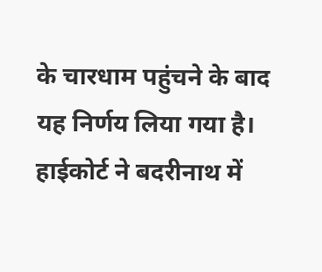के चारधाम पहुंचने के बाद यह निर्णय लिया गया है। हाईकोर्ट ने बदरीनाथ में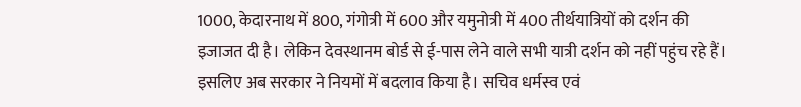1000, केदारनाथ में 800, गंगोत्री में 600 और यमुनोत्री में 400 तीर्थयात्रियों को दर्शन की इजाजत दी है। लेकिन देवस्थानम बोर्ड से ई-पास लेने वाले सभी यात्री दर्शन को नहीं पहुंच रहे हैं।
इसलिए अब सरकार ने नियमों में बदलाव किया है। सचिव धर्मस्व एवं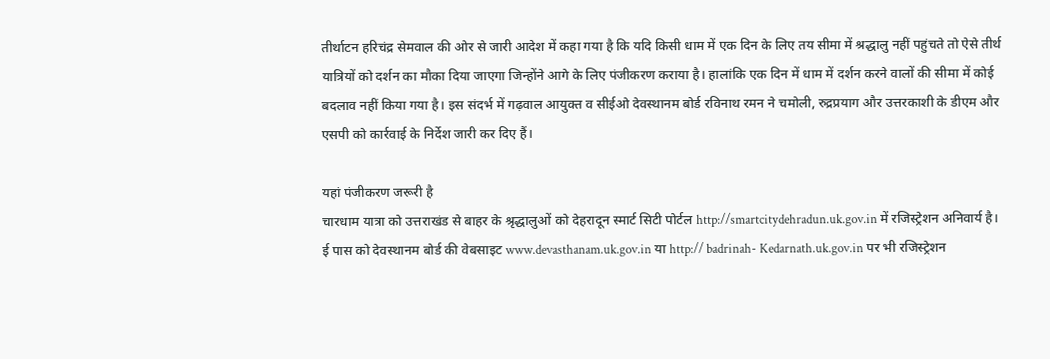तीर्थाटन हरिचंद्र सेमवाल की ओर से जारी आदेश में कहा गया है कि यदि किसी धाम में एक दिन के लिए तय सीमा में श्रद्धालु नहीं पहुंचते तो ऐसे तीर्थ यात्रियों को दर्शन का मौका दिया जाएगा जिन्होंने आगे के लिए पंजीकरण कराया है। हालांकि एक दिन में धाम में दर्शन करने वालों की सीमा में कोई बदलाव नहीं किया गया है। इस संदर्भ में गढ़वाल आयुक्त व सीईओ देवस्थानम बोर्ड रविनाथ रमन ने चमोली, रुद्रप्रयाग और उत्तरकाशी के डीएम और एसपी को कार्रवाई के निर्देश जारी कर दिए हैं।

यहां पंजीकरण जरूरी है
चारधाम यात्रा को उत्तराखंड से बाहर के श्रृद्धालुओं को देहरादून स्मार्ट सिटी पोर्टल http://smartcitydehradun.uk.gov.in में रजिस्ट्रेशन अनिवार्य है। ई पास को देवस्थानम बोर्ड की वेबसाइट www.devasthanam.uk.gov.in या http:// badrinah- Kedarnath.uk.gov.in पर भी रजिस्ट्रेशन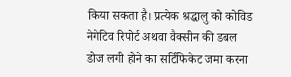किया सकता है। प्रत्येक श्रद्धालु को कोविड नेगेटिव रिपोर्ट अथवा वैक्सीन की डबल डोज लगी होने का सर्टिफिकेट जमा करना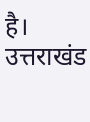है। उत्तराखंड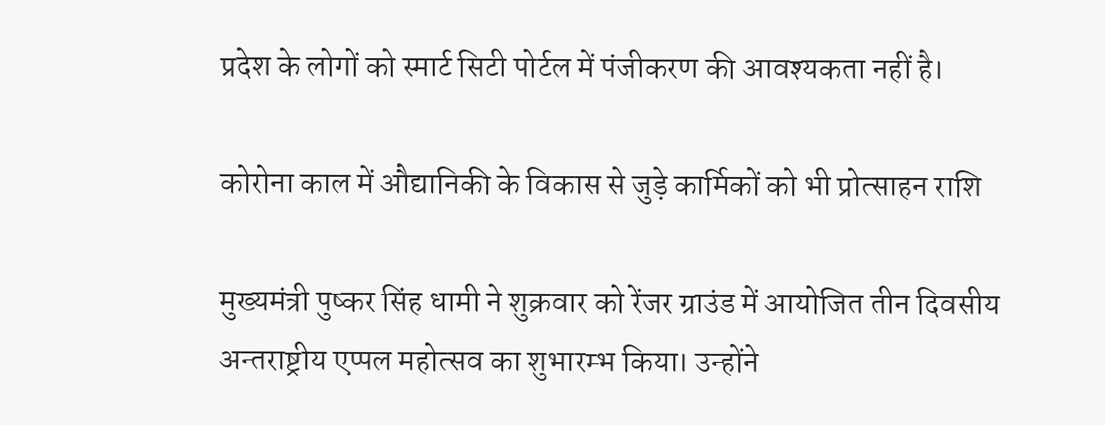प्रदेश के लोगों को स्मार्ट सिटी पोर्टल में पंजीकरण की आवश्यकता नहीं है।

कोरोना काल में औद्यानिकी के विकास से जुड़े कार्मिकों को भी प्रोत्साहन राशि

मुख्यमंत्री पुष्कर सिंह धामी ने शुक्रवार को रेंजर ग्राउंड में आयोजित तीन दिवसीय अन्तराष्ट्रीय एप्पल महोत्सव का शुभारम्भ किया। उन्होंने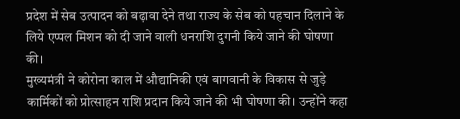प्रदेश में सेब उत्पादन को बढ़ावा देने तथा राज्य के सेब को पहचान दिलाने के लिये एप्पल मिशन को दी जाने वाली धनराशि दुगनी किये जाने की घोषणा की।
मुख्यमंत्री ने कोरोना काल में औद्यानिकी एवं बागवानी के विकास से जुड़े कार्मिकों को प्रोत्साहन राशि प्रदान किये जाने की भी घोषणा की। उन्होंने कहा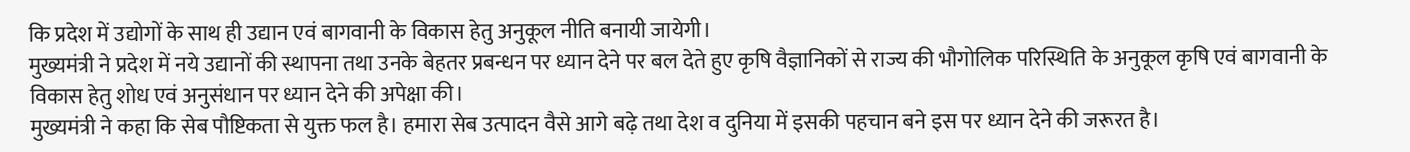कि प्रदेश में उद्योगों के साथ ही उद्यान एवं बागवानी के विकास हेतु अनुकूल नीति बनायी जायेगी।
मुख्यमंत्री ने प्रदेश में नये उद्यानों की स्थापना तथा उनके बेहतर प्रबन्धन पर ध्यान देने पर बल देते हुए कृषि वैज्ञानिकों से राज्य की भौगोलिक परिस्थिति के अनुकूल कृषि एवं बागवानी के विकास हेतु शोध एवं अनुसंधान पर ध्यान देने की अपेक्षा की।
मुख्यमंत्री ने कहा कि सेब पौष्टिकता से युक्त फल है। हमारा सेब उत्पादन वैसे आगे बढ़े तथा देश व दुनिया में इसकी पहचान बने इस पर ध्यान देने की जरूरत है।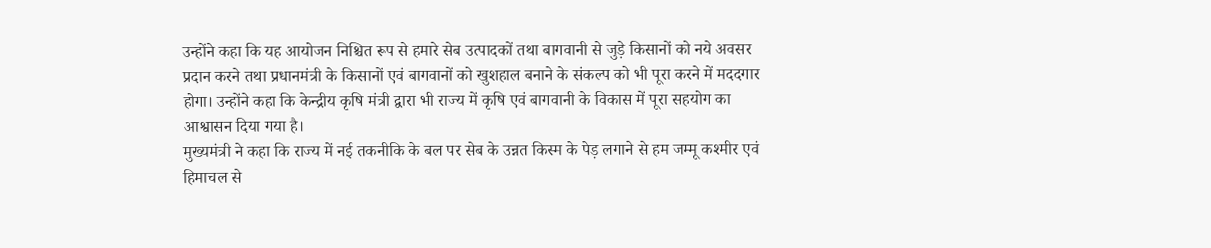उन्होंने कहा कि यह आयोजन निश्चित रूप से हमारे सेब उत्पादकों तथा बागवानी से जुड़े किसानों को नये अवसर प्रदान करने तथा प्रधानमंत्री के किसानों एवं बागवानों को खुशहाल बनाने के संकल्प को भी पूरा करने में मददगार होगा। उन्होंने कहा कि केन्द्रीय कृषि मंत्री द्वारा भी राज्य में कृषि एवं बागवानी के विकास में पूरा सहयोग का आश्वासन दिया गया है।
मुख्यमंत्री ने कहा कि राज्य में नई तकनीकि के बल पर सेब के उन्नत किस्म के पेड़ लगाने से हम जम्मू कश्मीर एवं हिमाचल से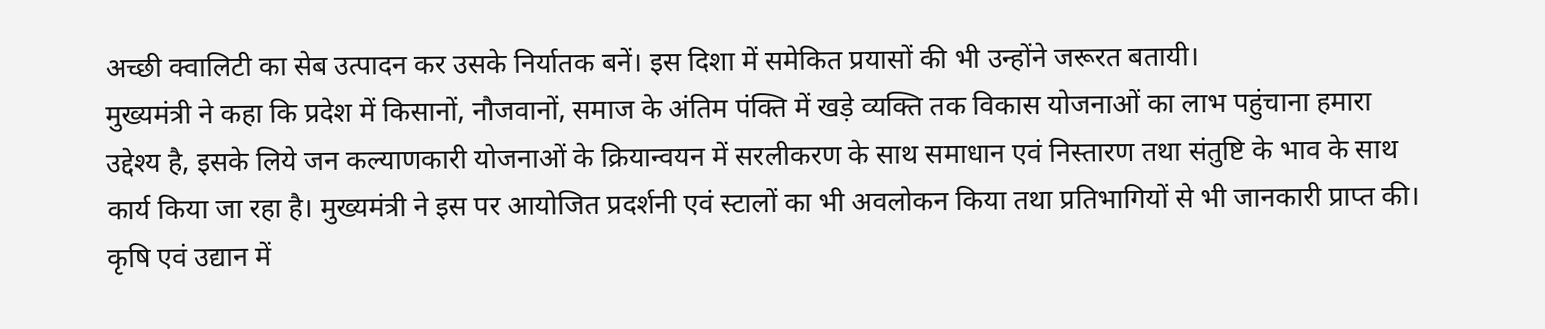अच्छी क्वालिटी का सेब उत्पादन कर उसके निर्यातक बनें। इस दिशा में समेकित प्रयासों की भी उन्होंने जरूरत बतायी।
मुख्यमंत्री ने कहा कि प्रदेश में किसानों, नौजवानों, समाज के अंतिम पंक्ति में खड़े व्यक्ति तक विकास योजनाओं का लाभ पहुंचाना हमारा उद्देश्य है, इसके लिये जन कल्याणकारी योजनाओं के क्रियान्वयन में सरलीकरण के साथ समाधान एवं निस्तारण तथा संतुष्टि के भाव के साथ कार्य किया जा रहा है। मुख्यमंत्री ने इस पर आयोजित प्रदर्शनी एवं स्टालों का भी अवलोकन किया तथा प्रतिभागियों से भी जानकारी प्राप्त की।
कृषि एवं उद्यान में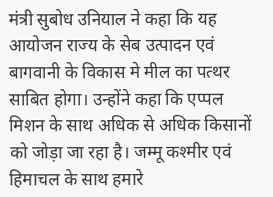मंत्री सुबोध उनियाल ने कहा कि यह आयोजन राज्य के सेब उत्पादन एवं बागवानी के विकास मे मील का पत्थर साबित होगा। उन्होंने कहा कि एप्पल मिशन के साथ अधिक से अधिक किसानों को जोड़ा जा रहा है। जम्मू कश्मीर एवं हिमाचल के साथ हमारे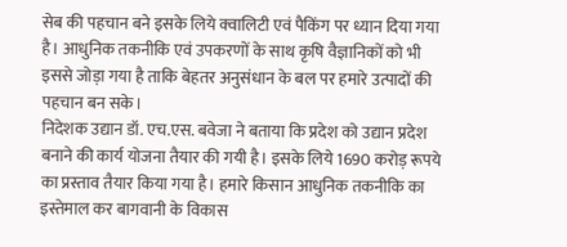सेब की पहचान बने इसके लिये क्वालिटी एवं पैकिंग पर ध्यान दिया गया है। आधुनिक तकनीकि एवं उपकरणों के साथ कृषि वैज्ञानिकों को भी इससे जोड़ा गया है ताकि बेहतर अनुसंधान के बल पर हमारे उत्पादों की पहचान बन सके।
निदेशक उद्यान डॉ. एच.एस. बवेजा ने बताया कि प्रदेश को उद्यान प्रदेश बनाने की कार्य योजना तैयार की गयी है। इसके लिये 1690 करोड़ रूपये का प्रस्ताव तैयार किया गया है। हमारे किसान आधुनिक तकनीकि का इस्तेमाल कर बागवानी के विकास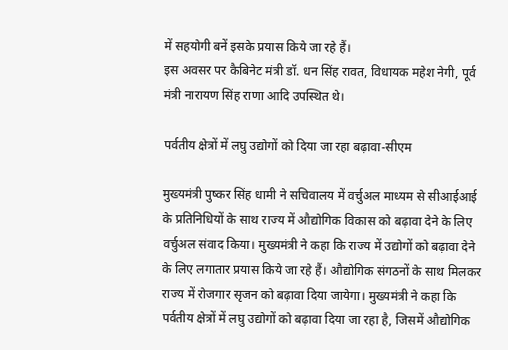में सहयोगी बनें इसके प्रयास किये जा रहे हैं।
इस अवसर पर कैबिनेट मंत्री डॉ. धन सिंह रावत, विधायक महेश नेगी, पूर्व मंत्री नारायण सिंह राणा आदि उपस्थित थे।

पर्वतीय क्षेत्रों में लघु उद्योगों को दिया जा रहा बढ़ावा-सीएम

मुख्यमंत्री पुष्कर सिंह धामी ने सचिवालय में वर्चुअल माध्यम से सीआईआई के प्रतिनिधियों के साथ राज्य में औद्योगिक विकास को बढ़ावा देने के लिए वर्चुअल संवाद किया। मुख्यमंत्री ने कहा कि राज्य में उद्योगों को बढ़ावा देने के लिए लगातार प्रयास किये जा रहे हैं। औद्योगिक संगठनों के साथ मिलकर राज्य में रोजगार सृजन को बढ़ावा दिया जायेगा। मुख्यमंत्री ने कहा कि पर्वतीय क्षेत्रों में लघु उद्योगों को बढ़ावा दिया जा रहा है, जिसमें औद्योगिक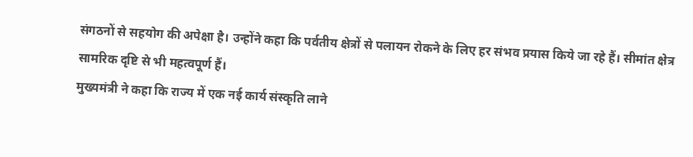संगठनों से सहयोग की अपेक्षा है। उन्होंने कहा कि पर्वतीय क्षेत्रों से पलायन रोकने के लिए हर संभव प्रयास किये जा रहे हैं। सीमांत क्षेत्र सामरिक दृष्टि से भी महत्वपूर्ण हैं।
मुख्यमंत्री ने कहा कि राज्य में एक नई कार्य संस्कृति लाने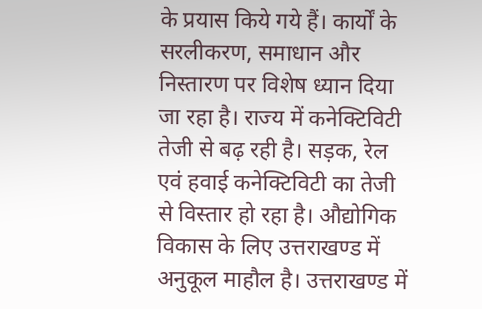के प्रयास किये गये हैं। कार्यों के सरलीकरण, समाधान और निस्तारण पर विशेष ध्यान दिया जा रहा है। राज्य में कनेक्टिविटी तेजी से बढ़ रही है। सड़क, रेल एवं हवाई कनेक्टिविटी का तेजी से विस्तार हो रहा है। औद्योगिक विकास के लिए उत्तराखण्ड में अनुकूल माहौल है। उत्तराखण्ड में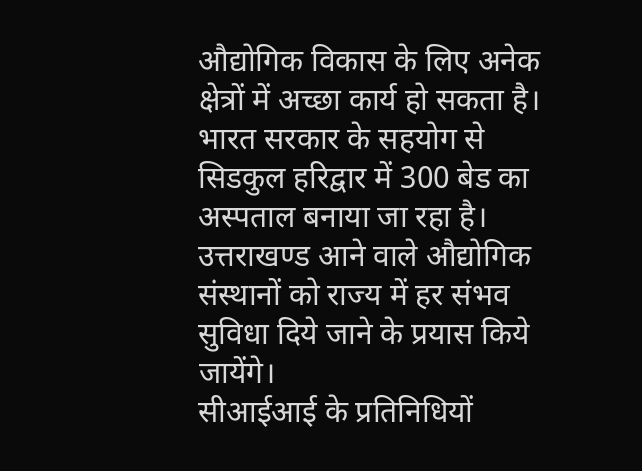औद्योगिक विकास के लिए अनेक क्षेत्रों में अच्छा कार्य हो सकता है। भारत सरकार के सहयोग से सिडकुल हरिद्वार में 300 बेड का अस्पताल बनाया जा रहा है। उत्तराखण्ड आने वाले औद्योगिक संस्थानों को राज्य में हर संभव सुविधा दिये जाने के प्रयास किये जायेंगे।
सीआईआई के प्रतिनिधियों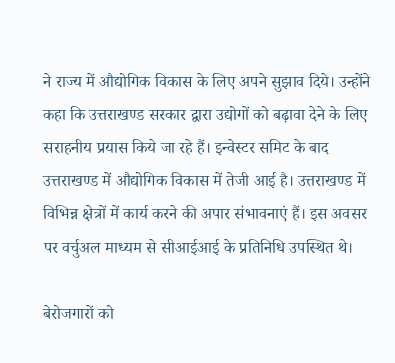ने राज्य में औद्योगिक विकास के लिए अपने सुझाव दिये। उन्होंने कहा कि उत्तराखण्ड सरकार द्वारा उद्योगों को बढ़ावा देने के लिए सराहनीय प्रयास किये जा रहे हैं। इन्वेस्टर समिट के बाद उत्तराखण्ड में औद्योगिक विकास में तेजी आई है। उत्तराखण्ड में विभिन्न क्षेत्रों में कार्य करने की अपार संभावनाएं हैं। इस अवसर पर वर्चुअल माध्यम से सीआईआई के प्रतिनिधि उपस्थित थे।

बेरोजगारों को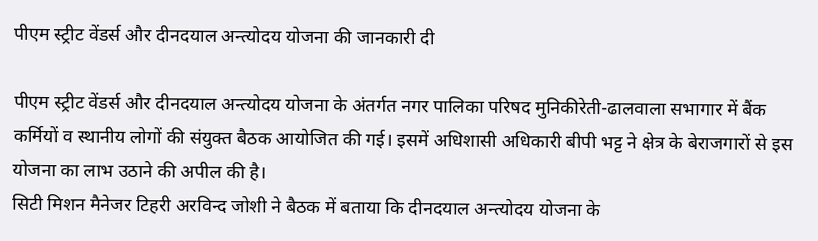पीएम स्ट्रीट वेंडर्स और दीनदयाल अन्त्योदय योजना की जानकारी दी

पीएम स्ट्रीट वेंडर्स और दीनदयाल अन्त्योदय योजना के अंतर्गत नगर पालिका परिषद मुनिकीरेती-ढालवाला सभागार में बैंक कर्मियों व स्थानीय लोगों की संयुक्त बैठक आयोजित की गई। इसमें अधिशासी अधिकारी बीपी भट्ट ने क्षेत्र के बेराजगारों से इस योजना का लाभ उठाने की अपील की है।
सिटी मिशन मैनेजर टिहरी अरविन्द जोशी ने बैठक में बताया कि दीनदयाल अन्त्योदय योजना के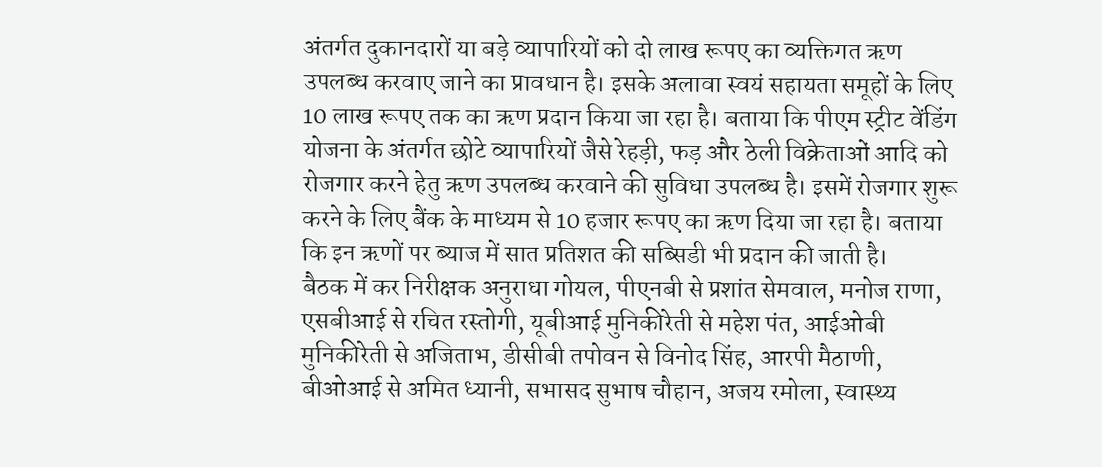अंतर्गत दुकानदारों या बड़े व्यापारियों को दो लाख रूपए का व्यक्तिगत ऋण उपलब्ध करवाए जाने का प्रावधान है। इसके अलावा स्वयं सहायता समूहों के लिए 10 लाख रूपए तक का ऋण प्रदान किया जा रहा है। बताया कि पीएम स्ट्रीट वेंडिंग योजना के अंतर्गत छोटे व्यापारियों जैसे रेहड़ी, फड़ और ठेली विक्रेताओं आदि को रोजगार करने हेतु ऋण उपलब्ध करवाने की सुविधा उपलब्ध है। इसमें रोजगार शुरू करने के लिए बैंक के माध्यम से 10 हजार रूपए का ऋण दिया जा रहा है। बताया कि इन ऋणों पर ब्याज में सात प्रतिशत की सब्सिडी भी प्रदान की जाती है।
बैठक में कर निरीक्षक अनुराधा गोयल, पीएनबी से प्रशांत सेमवाल, मनोज राणा, एसबीआई से रचित रस्तोगी, यूबीआई मुनिकीरेती से महेश पंत, आईओबी मुनिकीरेती से अजिताभ, डीसीबी तपोवन से विनोद सिंह, आरपी मैठाणी, बीओआई से अमित ध्यानी, सभासद सुभाष चौहान, अजय रमोला, स्वास्थ्य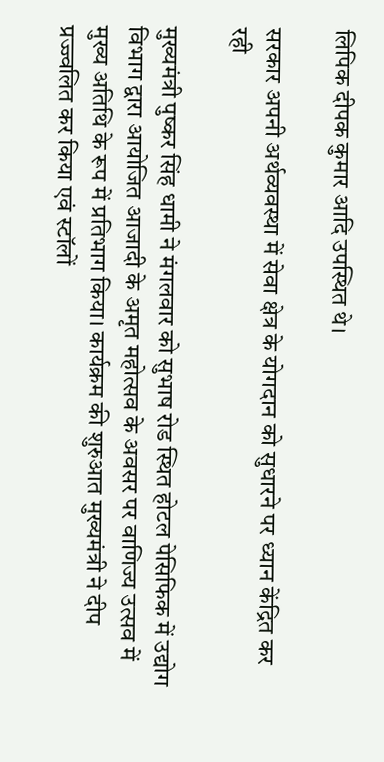लिपिक दीपक कुमार आदि उपस्थित थे।

सरकार अपनी अर्थव्यवस्था में सेवा क्षेत्र के योगदान को सुधारने पर ध्यान केंद्रित कर रही

मुख्यमंत्री पुष्कर सिंह धामी ने मंगलवार को सुभाष रोड स्थित होटल पेसिफिक में उद्योग विभाग द्वारा आयोजित आजादी के अमृत महोत्सव के अवसर पर वाणिज्य उत्सव में मुख्य अतिथि के रूप में प्रतिभाग किया। कार्यक्रम की शुरुआत मुख्यमंत्री ने दीप प्रज्ज्वलित कर किया एवं स्टॉलों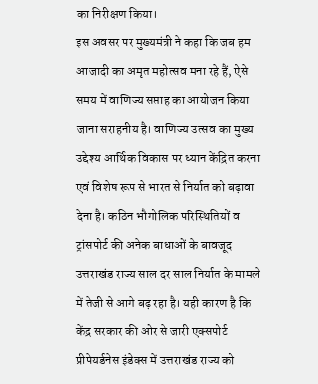का निरीक्षण किया।
इस अवसर पर मुख्यमंत्री ने कहा कि जब हम आजादी का अमृत महोत्सव मना रहे हैं, ऐसे समय में वाणिज्य सप्ताह का आयोजन किया जाना सराहनीय है। वाणिज्य उत्सव का मुख्य उद्देश्य आर्थिक विकास पर ध्यान केंद्रित करना एवं विशेष रूप से भारत से निर्यात को बढ़ावा देना है। कठिन भौगोलिक परिस्थितियों व ट्रांसपोर्ट की अनेक बाधाओं के बावजूद उत्तराखंड राज्य साल दर साल निर्यात के मामले में तेजी से आगे बढ़ रहा है। यही कारण है कि केंद्र सरकार की ओर से जारी एक्सपोर्ट प्रीपेयर्डनेस इंडेक्स में उत्तराखंड राज्य को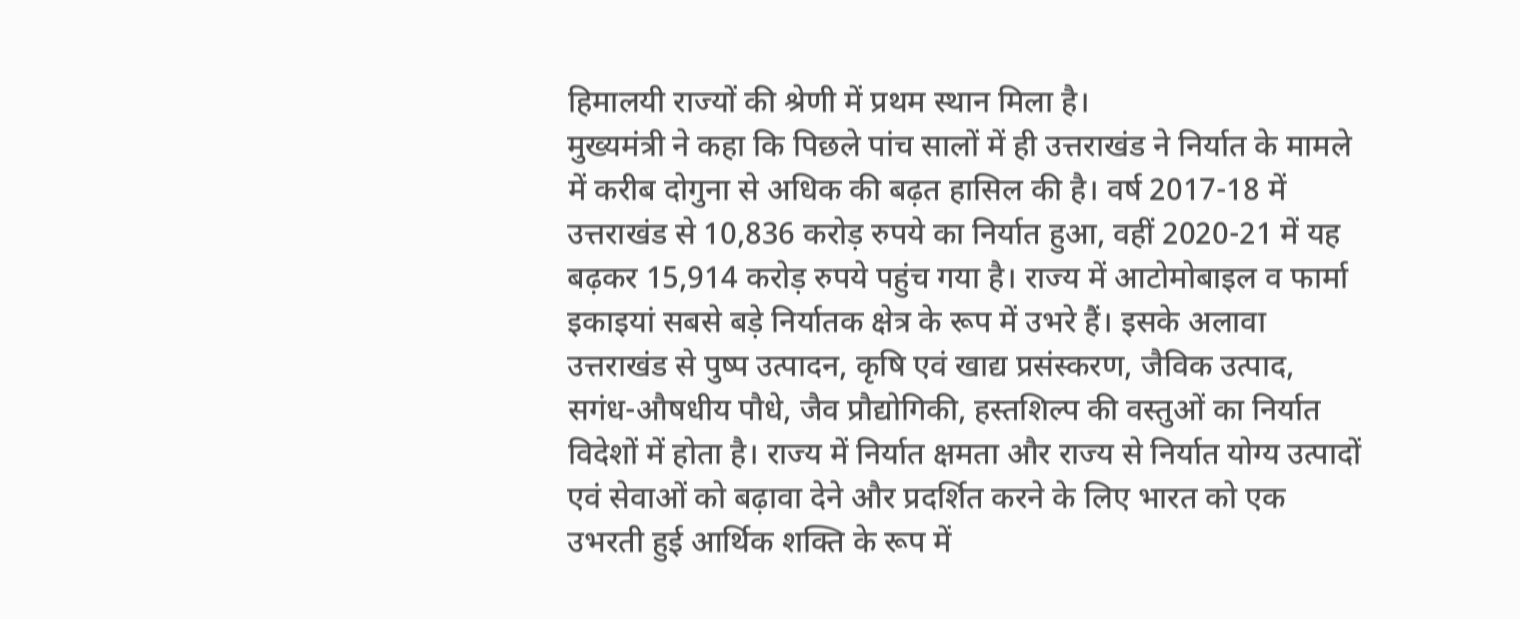हिमालयी राज्यों की श्रेणी में प्रथम स्थान मिला है।
मुख्यमंत्री ने कहा कि पिछले पांच सालों में ही उत्तराखंड ने निर्यात के मामले में करीब दोगुना से अधिक की बढ़त हासिल की है। वर्ष 2017-18 में उत्तराखंड से 10,836 करोड़ रुपये का निर्यात हुआ, वहीं 2020-21 में यह बढ़कर 15,914 करोड़ रुपये पहुंच गया है। राज्य में आटोमोबाइल व फार्मा इकाइयां सबसे बड़े निर्यातक क्षेत्र के रूप में उभरे हैं। इसके अलावा उत्तराखंड से पुष्प उत्पादन, कृषि एवं खाद्य प्रसंस्करण, जैविक उत्पाद, सगंध-औषधीय पौधे, जैव प्रौद्योगिकी, हस्तशिल्प की वस्तुओं का निर्यात विदेशों में होता है। राज्य में निर्यात क्षमता और राज्य से निर्यात योग्य उत्पादों एवं सेवाओं को बढ़ावा देने और प्रदर्शित करने के लिए भारत को एक उभरती हुई आर्थिक शक्ति के रूप में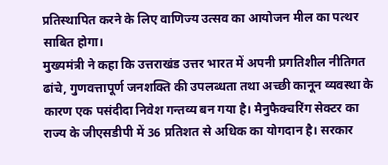प्रतिस्थापित करने के लिए वाणिज्य उत्सव का आयोजन मील का पत्थर साबित होगा।
मुख्यमंत्री ने कहा कि उत्तराखंड उत्तर भारत में अपनी प्रगतिशील नीतिगत ढांचे, गुणवत्तापूर्ण जनशक्ति की उपलब्धता तथा अच्छी कानून व्यवस्था के कारण एक पसंदीदा निवेश गन्तव्य बन गया है। मैनुफैक्चरिंग सेक्टर का राज्य के जीएसडीपी में 36 प्रतिशत से अधिक का योगदान है। सरकार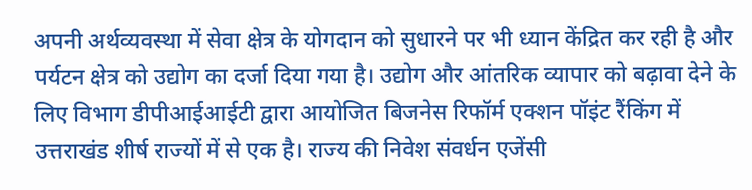अपनी अर्थव्यवस्था में सेवा क्षेत्र के योगदान को सुधारने पर भी ध्यान केंद्रित कर रही है और पर्यटन क्षेत्र को उद्योग का दर्जा दिया गया है। उद्योग और आंतरिक व्यापार को बढ़ावा देने के लिए विभाग डीपीआईआईटी द्वारा आयोजित बिजनेस रिफॉर्म एक्शन पॉइंट रैंकिंग में उत्तराखंड शीर्ष राज्यों में से एक है। राज्य की निवेश संवर्धन एजेंसी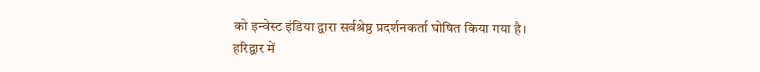को इन्वेस्ट इंडिया द्वारा सर्वश्रेष्ठ प्रदर्शनकर्ता घोषित किया गया है। हरिद्वार में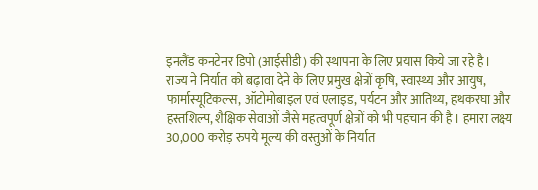इनलैंड कनटेनर डिपो (आईसीडी) की स्थापना के लिए प्रयास किये जा रहे है। राज्य ने निर्यात को बढ़ावा देने के लिए प्रमुख क्षेत्रों कृषि, स्वास्थ्य और आयुष, फार्मास्यूटिकल्स, ऑटोमोबाइल एवं एलाइड, पर्यटन और आतिथ्य, हथकरघा और हस्तशिल्प, शैक्षिक सेवाओं जैसे महत्वपूर्ण क्षेत्रों को भी पहचान की है। हमारा लक्ष्य 30,000 करोड़ रुपये मूल्य की वस्तुओं के निर्यात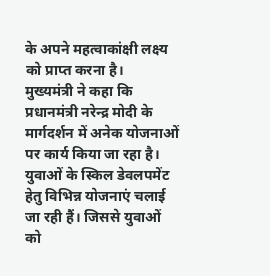के अपने महत्वाकांक्षी लक्ष्य को प्राप्त करना है।
मुख्यमंत्री ने कहा कि प्रधानमंत्री नरेन्द्र मोदी के मार्गदर्शन में अनेक योजनाओं पर कार्य किया जा रहा है। युवाओं के स्किल डेवलपमेंट हेतु विभिन्न योजनाएं चलाई जा रही हैं। जिससे युवाओं को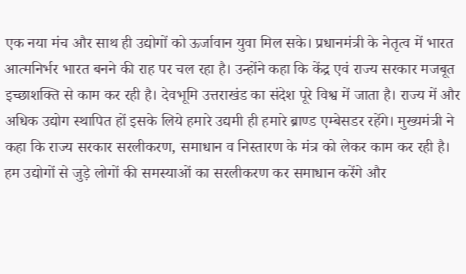एक नया मंच और साथ ही उद्योगों को ऊर्जावान युवा मिल सके। प्रधानमंत्री के नेतृत्व में भारत आत्मनिर्भर भारत बनने की राह पर चल रहा है। उन्होंने कहा कि केंद्र एवं राज्य सरकार मजबूत इच्छाशक्ति से काम कर रही है। देवभूमि उत्तराखंड का संदेश पूरे विश्व में जाता है। राज्य में और अधिक उद्योग स्थापित हों इसके लिये हमारे उद्यमी ही हमारे ब्राण्ड एम्बेसडर रहेंगे। मुख्यमंत्री ने कहा कि राज्य सरकार सरलीकरण, समाधान व निस्तारण के मंत्र को लेकर काम कर रही है। हम उद्योगों से जुड़े लोगों की समस्याओं का सरलीकरण कर समाधान करेंगे और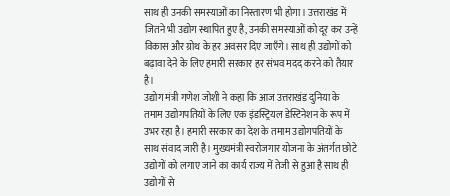साथ ही उनकी समस्याओं का निस्तारण भी होगा। उत्तराखंड में जितने भी उद्योग स्थापित हुए है, उनकी समस्याओं को दूर कर उन्हें विकास और ग्रोथ के हर अवसर दिए जाएँगे। साथ ही उद्योगों को बढ़ावा देने के लिए हमारी सरकार हर संभव मदद करने को तैयार है।
उद्योग मंत्री गणेश जोशी ने कहा कि आज उत्तराखंड दुनिया के तमाम उद्योगपतियों के लिए एक इंडस्ट्रियल डेस्टिनेशन के रूप में उभर रहा है। हमारी सरकार का देश के तमाम उद्योगपतियों के साथ संवाद जारी है। मुख्यमंत्री स्वरोजगार योजना के अंतर्गत छोटे उद्योगों को लगाए जाने का कार्य राज्य में तेजी से हुआ है साथ ही उद्योगों से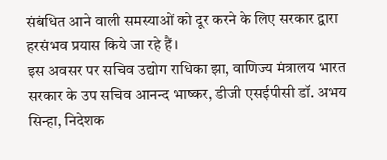संबंधित आने वाली समस्याओं को दूर करने के लिए सरकार द्वारा हरसंभव प्रयास किये जा रहे हैं।
इस अवसर पर सचिव उद्योग राधिका झा, वाणिज्य मंत्रालय भारत सरकार के उप सचिव आनन्द भाष्कर, डीजी एसईपीसी डॉ. अभय सिन्हा, निदेशक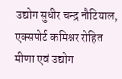उद्योग सुधीर चन्द्र नौटियाल, एक्सपोर्ट कमिश्नर रोहित मीणा एवं उद्योग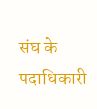संघ के पदाधिकारी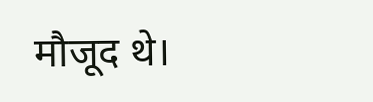मौजूद थे।